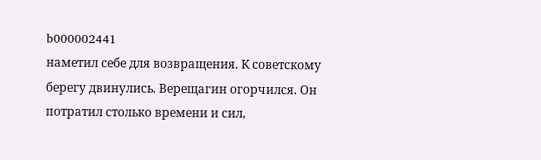b000002441
наметил себе для возвращения. К советскому берегу двинулись. Верещагин огорчился. Он потратил столько времени и сил,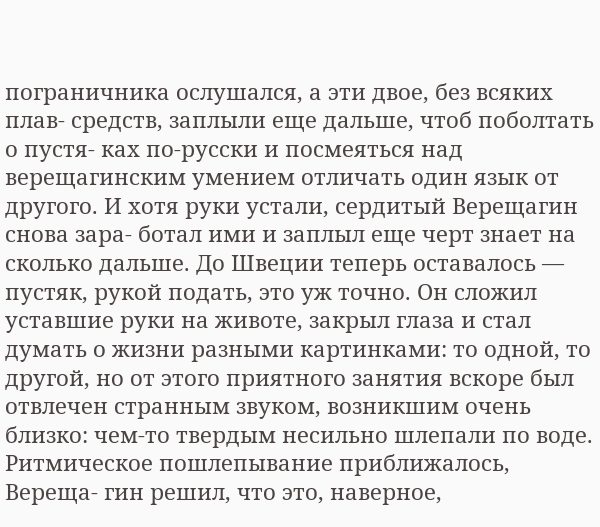пограничника ослушался, а эти двое, без всяких плав- средств, заплыли еще дальше, чтоб поболтать о пустя- ках по-русски и посмеяться над верещагинским умением отличать один язык от другого. И хотя руки устали, сердитый Верещагин снова зара- ботал ими и заплыл еще черт знает на сколько дальше. До Швеции теперь оставалось — пустяк, рукой подать, это уж точно. Он сложил уставшие руки на животе, закрыл глаза и стал думать о жизни разными картинками: то одной, то другой, но от этого приятного занятия вскоре был отвлечен странным звуком, возникшим очень близко: чем-то твердым несильно шлепали по воде. Ритмическое пошлепывание приближалось, Вереща- гин решил, что это, наверное,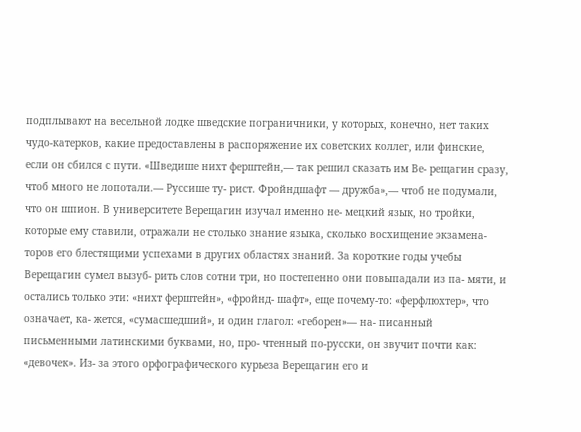подплывают на весельной лодке шведские пограничники, у которых, конечно, нет таких чудо-катерков, какие предоставлены в распоряжение их советских коллег, или финские, если он сбился с пути. «Шведише нихт ферштейн,— так решил сказать им Ве- рещагин сразу, чтоб много не лопотали.— Руссише ту- рист. Фройндшафт — дружба»,— чтоб не подумали, что он шпион. В университете Верещагин изучал именно не- мецкий язык, но тройки, которые ему ставили, отражали не столько знание языка, сколько восхищение экзамена- торов его блестящими успехами в других областях знаний. За короткие годы учебы Верещагин сумел вызуб- рить слов сотни три, но постепенно они повыпадали из па- мяти, и остались только эти: «нихт ферштейн», «фройнд- шафт», еще почему-то: «ферфлюхтер», что означает, ка- жется, «сумасшедший», и один глагол: «геборен»— на- писанный письменными латинскими буквами, но, про- чтенный по-русски, он звучит почти как: «девочек». Из- за этого орфографического курьеза Верещагин его и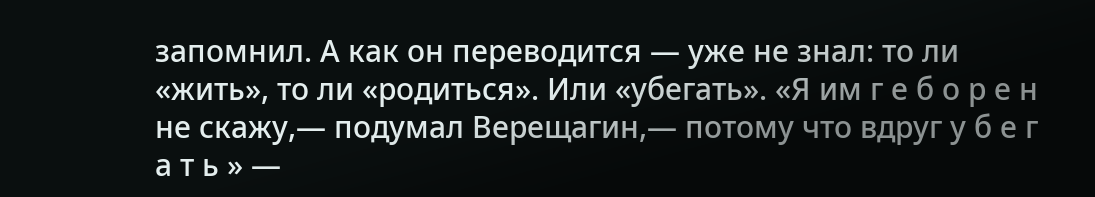запомнил. А как он переводится — уже не знал: то ли «жить», то ли «родиться». Или «убегать». «Я им г е б о р е н не скажу,— подумал Верещагин,— потому что вдруг у б е г а т ь » —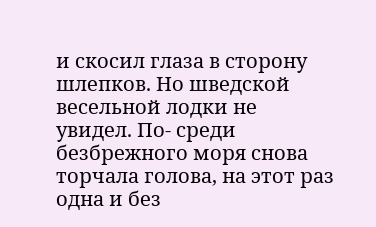и скосил глаза в сторону шлепков. Но шведской весельной лодки не увидел. По- среди безбрежного моря снова торчала голова, на этот раз одна и без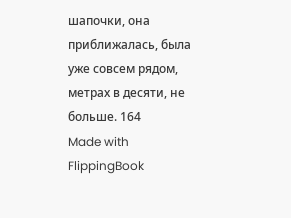шапочки, она приближалась, была уже совсем рядом, метрах в десяти, не больше. 164
Made with FlippingBook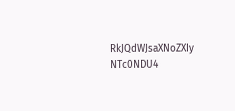RkJQdWJsaXNoZXIy NTc0NDU4